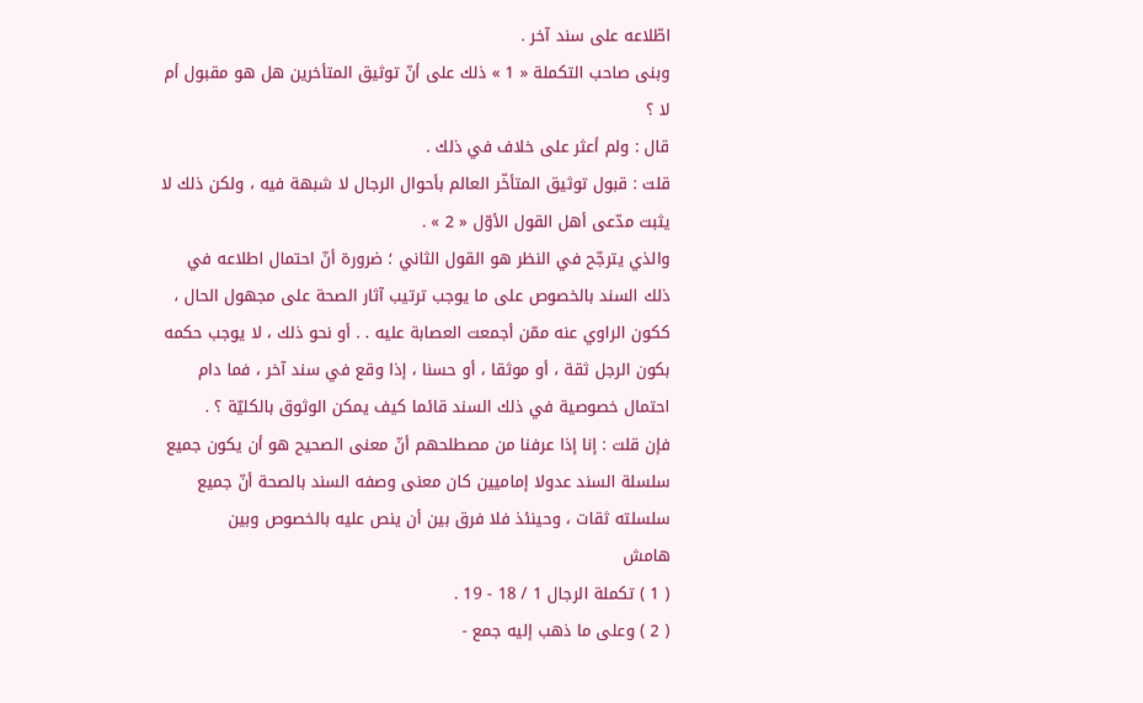اطّلاعه على سند آخر .
وبنى صاحب التكملة « 1 » ذلك على أنّ توثيق المتأخرين هل هو مقبول أم لا ؟
قال : ولم أعثر على خلاف في ذلك .
قلت : قبول توثيق المتأخّر العالم بأحوال الرجال لا شبهة فيه ، ولكن ذلك لا يثبت مدّعى أهل القول الأوّل « 2 » .
والذي يترجّح في النظر هو القول الثاني ؛ ضرورة أنّ احتمال اطلاعه في ذلك السند بالخصوص على ما يوجب ترتيب آثار الصحة على مجهول الحال ، ككون الراوي عنه ممّن أجمعت العصابة عليه . . أو نحو ذلك ، لا يوجب حكمه بكون الرجل ثقة ، أو موثقا ، أو حسنا ، إذا وقع في سند آخر ، فما دام احتمال خصوصية في ذلك السند قائما كيف يمكن الوثوق بالكليّة ؟ .
فإن قلت : إنا إذا عرفنا من مصطلحهم أنّ معنى الصحيح هو أن يكون جميع سلسلة السند عدولا إماميين كان معنى وصفه السند بالصحة أنّ جميع سلسلته ثقات ، وحينئذ فلا فرق بين أن ينص عليه بالخصوص وبين
هامش
( 1 ) تكملة الرجال 1 / 18 - 19 .
( 2 ) وعلى ما ذهب إليه جمع -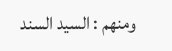ومنهم : السيد السند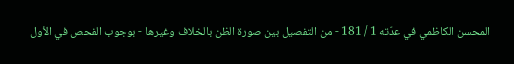المحسن الكاظمي في عدّته 1 / 181 - من التفصيل بين صورة الظن بالخلاف وغيرها - بوجوب الفحص في الأول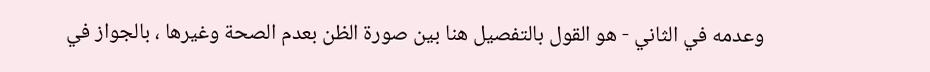وعدمه في الثاني - هو القول بالتفصيل هنا بين صورة الظن بعدم الصحة وغيرها ، بالجواز في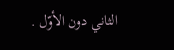الثاني دون الأوّل .